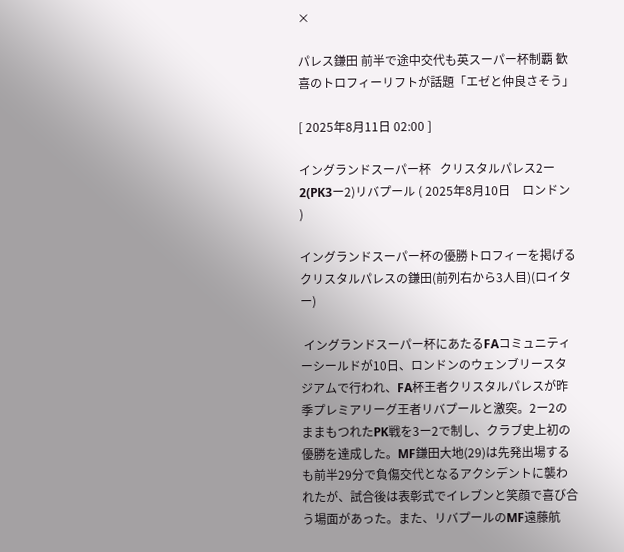×

パレス鎌田 前半で途中交代も英スーパー杯制覇 歓喜のトロフィーリフトが話題「エゼと仲良さそう」

[ 2025年8月11日 02:00 ]

イングランドスーパー杯   クリスタルパレス2ー2(PK3ー2)リバプール ( 2025年8月10日    ロンドン )

イングランドスーパー杯の優勝トロフィーを掲げるクリスタルパレスの鎌田(前列右から3人目)(ロイター)

 イングランドスーパー杯にあたるFAコミュニティーシールドが10日、ロンドンのウェンブリースタジアムで行われ、FA杯王者クリスタルパレスが昨季プレミアリーグ王者リバプールと激突。2ー2のままもつれたPK戦を3ー2で制し、クラブ史上初の優勝を達成した。MF鎌田大地(29)は先発出場するも前半29分で負傷交代となるアクシデントに襲われたが、試合後は表彰式でイレブンと笑顔で喜び合う場面があった。また、リバプールのMF遠藤航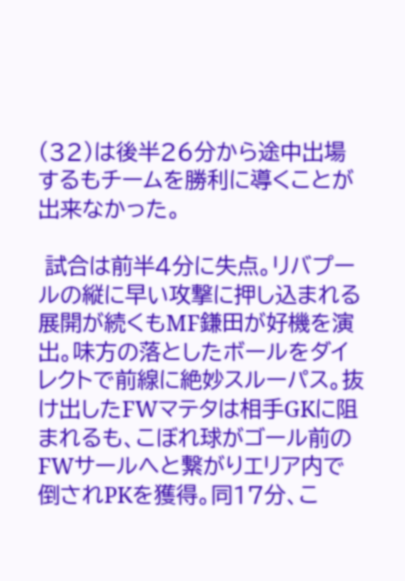(32)は後半26分から途中出場するもチームを勝利に導くことが出来なかった。

 試合は前半4分に失点。リバプールの縦に早い攻撃に押し込まれる展開が続くもMF鎌田が好機を演出。味方の落としたボールをダイレクトで前線に絶妙スルーパス。抜け出したFWマテタは相手GKに阻まれるも、こぼれ球がゴール前のFWサールへと繋がりエリア内で倒されPKを獲得。同17分、こ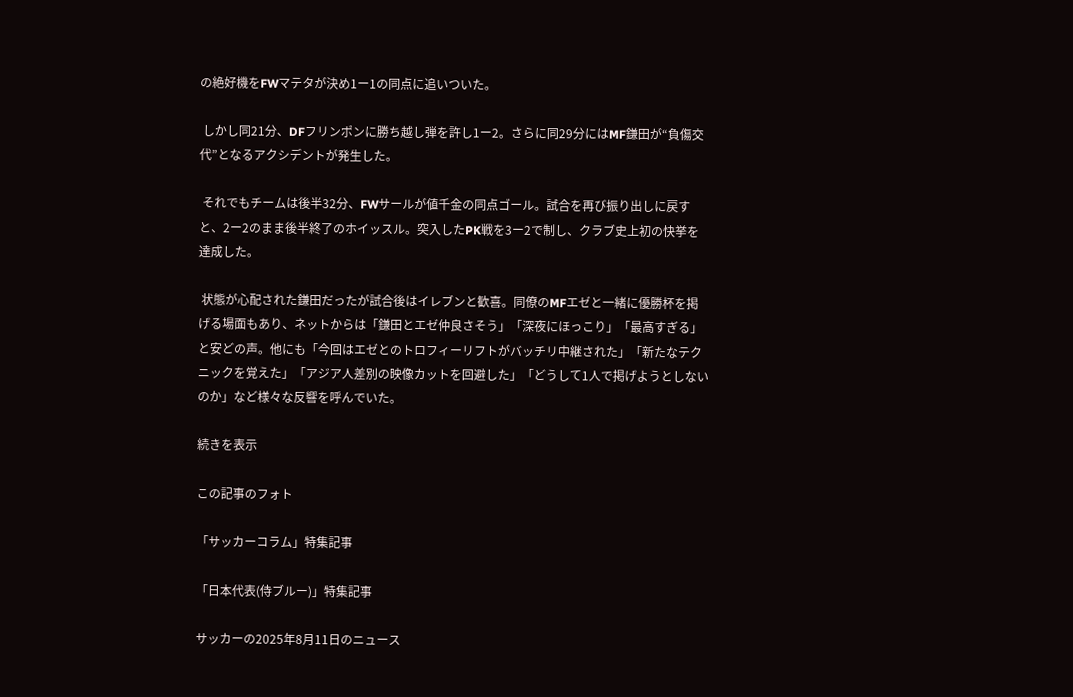の絶好機をFWマテタが決め1ー1の同点に追いついた。

 しかし同21分、DFフリンポンに勝ち越し弾を許し1ー2。さらに同29分にはMF鎌田が“負傷交代”となるアクシデントが発生した。

 それでもチームは後半32分、FWサールが値千金の同点ゴール。試合を再び振り出しに戻すと、2ー2のまま後半終了のホイッスル。突入したPK戦を3ー2で制し、クラブ史上初の快挙を達成した。

 状態が心配された鎌田だったが試合後はイレブンと歓喜。同僚のMFエゼと一緒に優勝杯を掲げる場面もあり、ネットからは「鎌田とエゼ仲良さそう」「深夜にほっこり」「最高すぎる」と安どの声。他にも「今回はエゼとのトロフィーリフトがバッチリ中継された」「新たなテクニックを覚えた」「アジア人差別の映像カットを回避した」「どうして1人で掲げようとしないのか」など様々な反響を呼んでいた。

続きを表示

この記事のフォト

「サッカーコラム」特集記事

「日本代表(侍ブルー)」特集記事

サッカーの2025年8月11日のニュース